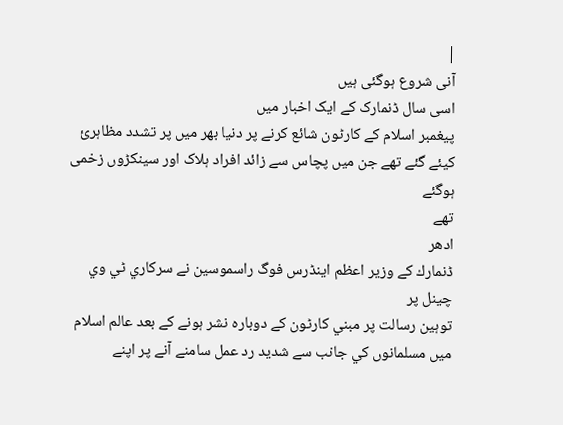|
آنی شروع ہوگئی ہیں
اسی سال ڈنمارک کے ایک اخبار میں
پیغمبر اسلام کے کارٹون شائع کرنے پر دنیا بھر میں پر تشدد مظاہرئ
کیئے گئے تھے جن میں پچاس سے زائد افراد ہلاک اور سینکڑوں زخمی ہوگئے
تھے
ادھر
ڈنمارك كے وزير اعظم اينڈرس فوگ راسموسين نے سركاري ٹي وي چينل پر
توہين رسالت پر مبني كارٹون كے دوبارہ نشر ہونے كے بعد عالم اسلام
ميں مسلمانوں كي جانب سے شديد رد عمل سامنے آنے پر اپنے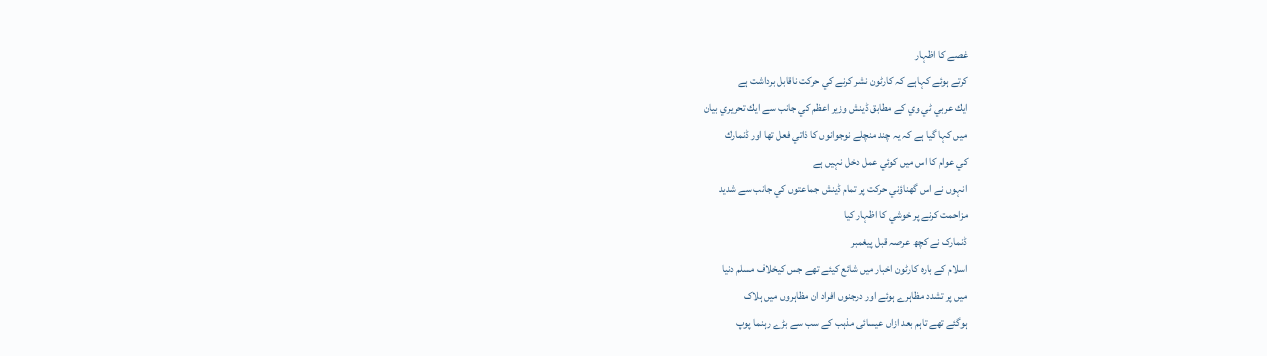غصے كا اظہار
كرتے ہوئے كہاہے كہ كارٹون نشر كرنے كي حركت ناقابل برداشت ہے
ايك عربي ٹي وي كے مطابق ڈينش وزير اعظم كي جانب سے ايك تحريري بيان
ميں كہا گيا ہے كہ يہ چند منچلے نوجوانوں كا ذاتي فعل تھا اور ڈنمارك
كي عوام كا اس ميں كوئي عمل دخل نہيں ہے
انہوں نے اس گھناؤني حركت پر تمام ڈينش جماعتوں كي جانب سے شديد
مزاحمت كرنے پر خوشي كا اظہار كيا
ڈنمارک نے کچھ عرصہ قبل پیغمبر
اسلام کے بارہ کارٹون اخبار میں شائع کیئے تھے جس کیخلاف مسلم دنیا
میں پر تشدد مظاہرے ہوئے اور درجنوں افراد ان مظاہروں میں ہلاک
ہوگئے تھے تاہم بعد ازاں عیسائی مذہب کے سب سے بڑے رہنما پوپ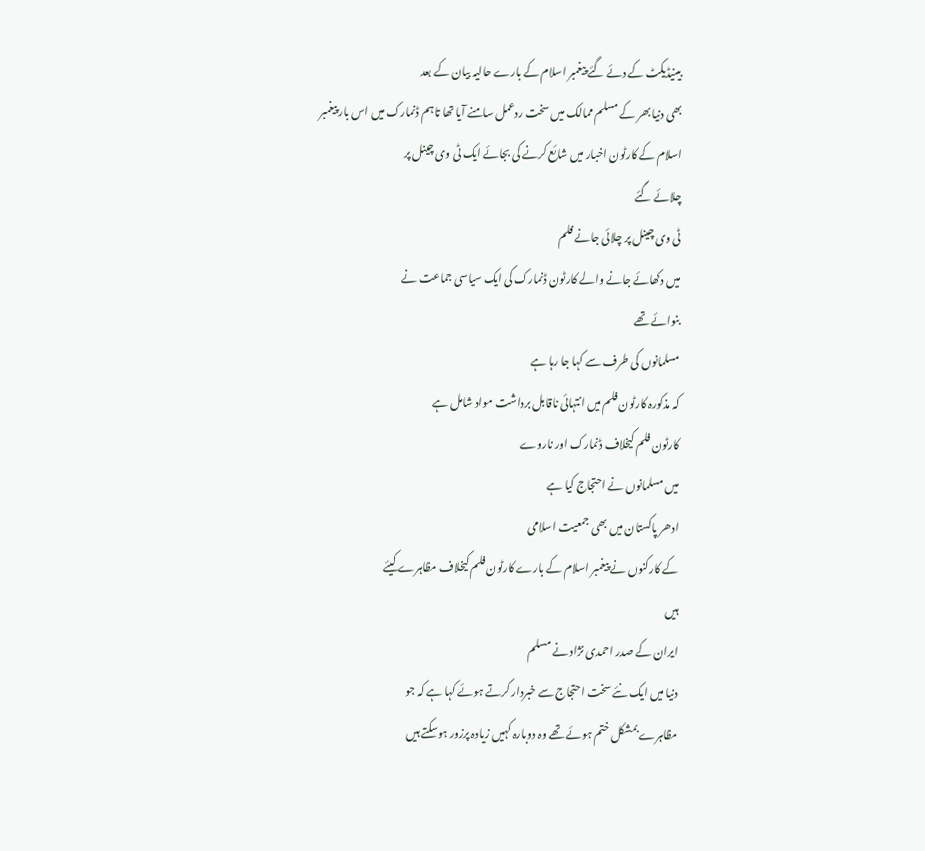بینیڈیکٹ کے دئے گئے پیغمبر اسلام کے بارے حالیہ بیان کے بعد
بھی دنیا بھر کے مسلم ممالک میں سخت ردعمل سامنے آیا تھا تاہم ڈنمارک میں اس بار پیغمبر
اسلام کے کارٹون اخبار میں شائع کرنے کی بجائے ایک ٹی وی چینل پر
چلائے گئے
ٹی وی چینل پر چلائی جانے فلم
میں دکھائے جانے والے کارٹون ڈنمارک کی ایک سیاسی جماعت نے
بنوائے تھے
مسلمانوں کی طرف سے کہا جا رہا ہے
کہ مذکورہ کارٹون فلم میں انتہائی ناقابل برداشت مواد شامل ہے
کارٹون فلم کیخلاف ڈنمارک اور ناروے
میں مسلمانوں نے احتجاج کیا ہے
ادھر پاکستان میں بھی جمعیت اسلامی
کے کارکنوں نے پیغمبر اسلام کے بارے کارٹون فلم کیخلاف مظاہرے کیئے
ہیں
ایران کے صدر احمدی نژاد نے مسلم
دنیا میں ایک نئے سخت احتجاج سے خبردار کرتے ہوئے کہا ہے کہ جو
مظاہرے بمشکل ختم ہوئے تھے وہ دوبارہ کہیں زیادہ پرزور ہوسکتے ہیں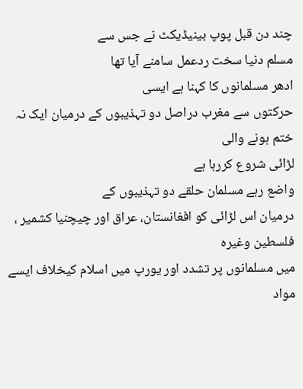چند دن قبل پوپ بینیڈیکٹ نے جس سے
مسلم دنیا سخت ردعمل سامنے آیا تھا
ادھر مسلمانوں کا کہنا ہے ایسی
حرکتوں سے مغرب دراصل دو تہذیبوں کے درمیان ایک نہ ختم ہونے والی
لڑائی شروع کررہا ہے
واضع رہے مسلمان حلقے دو تہذیبوں کے
درمیان اس لڑائی کو افغانستان، عراق اور چیچنیا کشمیر ، فلسطین وغیرہ
میں مسلمانوں پر تشدد اور یورپ میں اسلام کیخلاف ایسے مواد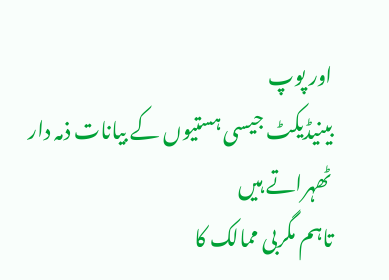اور پوپ
بینیڈیکٹ جیسی ہستیوں کے بیانات ذمہ دار ٹھہراتے ہیں
تاہم مگربی ممالک کا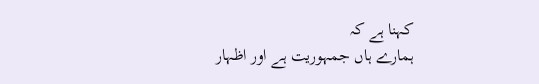کہنا ہے کہ
ہمارے ہاں جمہوریت ہے اور اظہار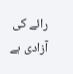رائے کی آزادی ہے